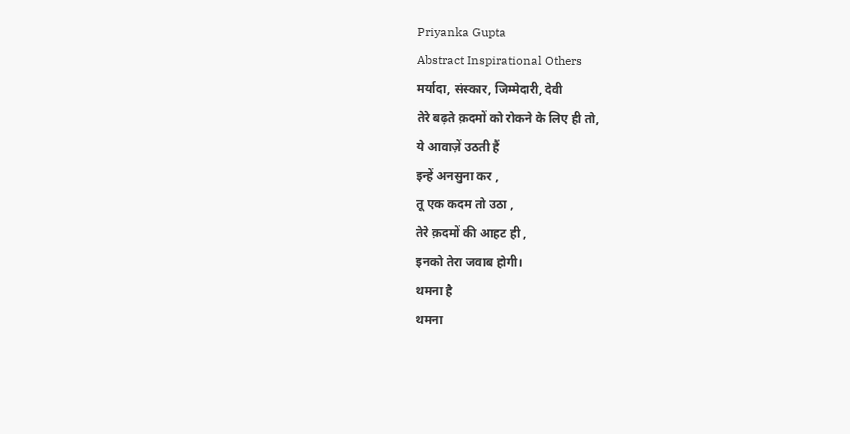Priyanka Gupta
Abstract Inspirational Others
मर्यादा, संस्कार, जिम्मेदारी, देवी
तेरे बढ़ते क़दमों को रोकने के लिए ही तो,
ये आवाज़ें उठती हैं
इन्हें अनसुना कर ,
तू एक कदम तो उठा ,
तेरे क़दमों की आहट ही ,
इनको तेरा जवाब होगी।
थमना है
थमना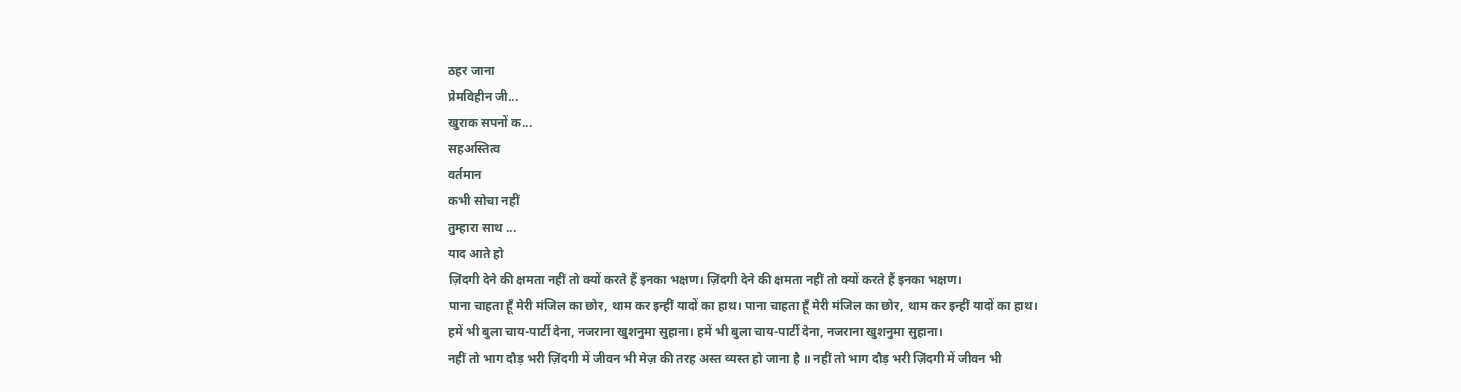ठहर जाना
प्रेमविहीन जी...
खुराक सपनों क...
सहअस्तित्व
वर्तमान
कभी सोचा नहीं
तुम्हारा साथ ...
याद आते हो
ज़िंदगी देने की क्षमता नहीं तो क्यों करते हैं इनका भक्षण। ज़िंदगी देने की क्षमता नहीं तो क्यों करते हैं इनका भक्षण।
पाना चाहता हूँ मेरी मंजिल का छोर, थाम कर इन्हीं यादों का हाथ। पाना चाहता हूँ मेरी मंजिल का छोर, थाम कर इन्हीं यादों का हाथ।
हमें भी बुला चाय-पार्टी देना, नजराना खुशनुमा सुहाना। हमें भी बुला चाय-पार्टी देना, नजराना खुशनुमा सुहाना।
नहीं तो भाग दौड़ भरी ज़िंदगी में जीवन भी मेज़ की तरह अस्त व्यस्त हो जाना है ॥ नहीं तो भाग दौड़ भरी ज़िंदगी में जीवन भी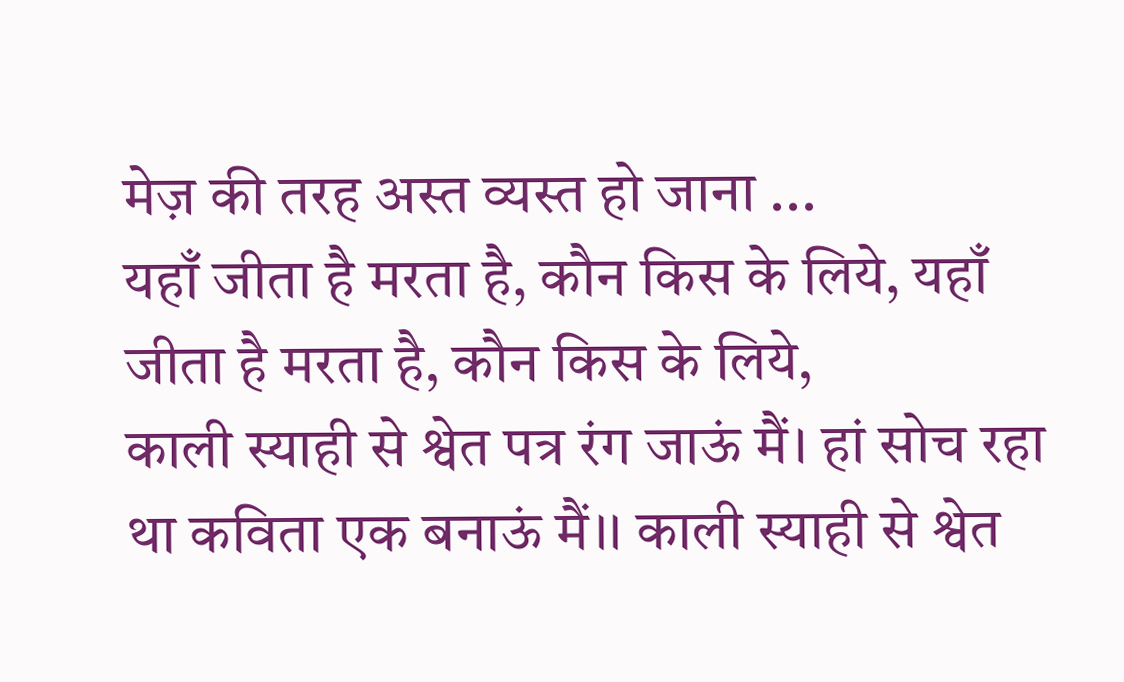मेज़ की तरह अस्त व्यस्त हो जाना ...
यहाँ जीता है मरता है, कौन किस के लिये, यहाँ जीता है मरता है, कौन किस के लिये,
काली स्याही से श्वेत पत्र रंग जाऊं मैं। हां सोच रहा था कविता एक बनाऊं मैं।। काली स्याही से श्वेत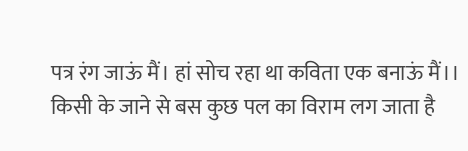पत्र रंग जाऊं मैं। हां सोच रहा था कविता एक बनाऊं मैं।।
किसी के जाने से बस कुछ पल का विराम लग जाता है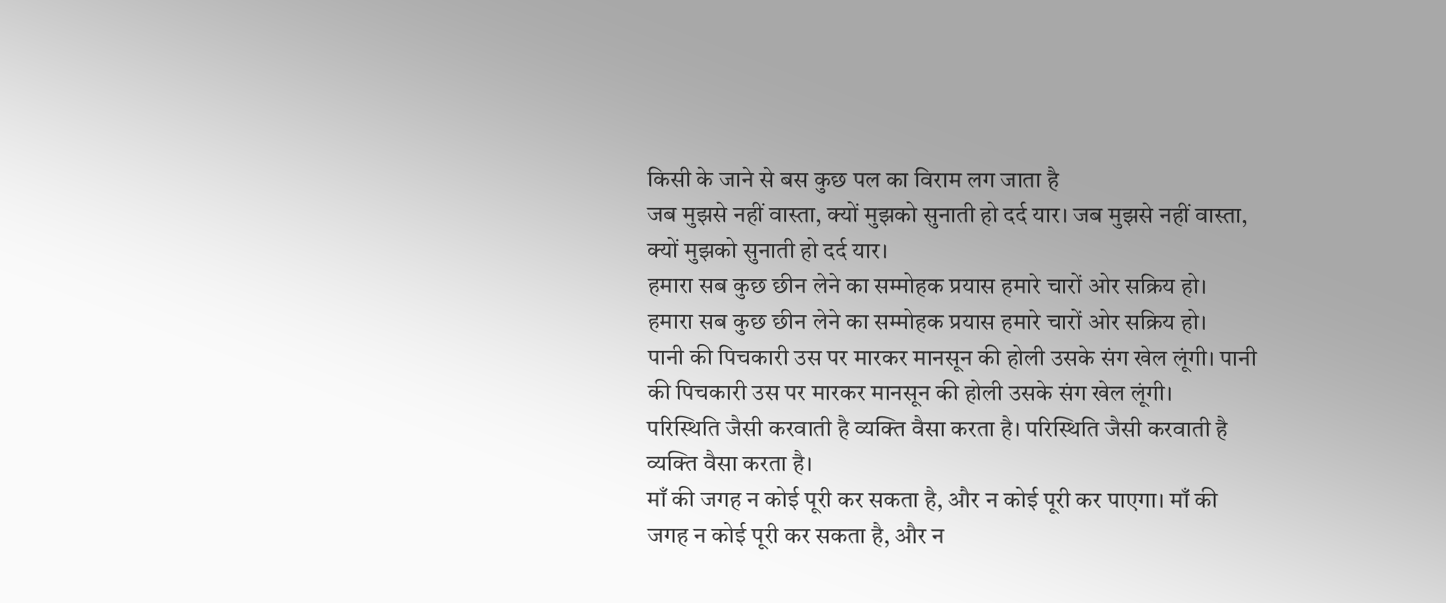किसी के जाने से बस कुछ पल का विराम लग जाता है
जब मुझसे नहीं वास्ता, क्यों मुझको सुनाती हो दर्द यार। जब मुझसे नहीं वास्ता, क्यों मुझको सुनाती हो दर्द यार।
हमारा सब कुछ छीन लेने का सम्मोहक प्रयास हमारे चारों ओर सक्रिय हो। हमारा सब कुछ छीन लेने का सम्मोहक प्रयास हमारे चारों ओर सक्रिय हो।
पानी की पिचकारी उस पर मारकर मानसून की होली उसके संग खेल लूंगी। पानी की पिचकारी उस पर मारकर मानसून की होली उसके संग खेल लूंगी।
परिस्थिति जैसी करवाती है व्यक्ति वैसा करता है। परिस्थिति जैसी करवाती है व्यक्ति वैसा करता है।
माँ की जगह न कोई पूरी कर सकता है, और न कोई पूरी कर पाएगा। माँ की जगह न कोई पूरी कर सकता है, और न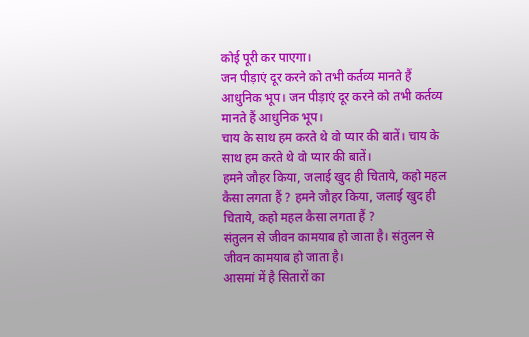कोई पूरी कर पाएगा।
जन पीड़ाएं दूर करने को तभी कर्तव्य मानते हैं आधुनिक भूप। जन पीड़ाएं दूर करने को तभी कर्तव्य मानते हैं आधुनिक भूप।
चाय के साथ हम करते थे वो प्यार की बातें। चाय के साथ हम करते थे वो प्यार की बातें।
हमने जौहर किया, जलाई खुद ही चिताये, कहो महल कैसा लगता हैं ? हमने जौहर किया, जलाई खुद ही चिताये, कहो महल कैसा लगता हैं ?
संतुलन से जीवन कामयाब हो जाता है। संतुलन से जीवन कामयाब हो जाता है।
आसमां में है सितारों का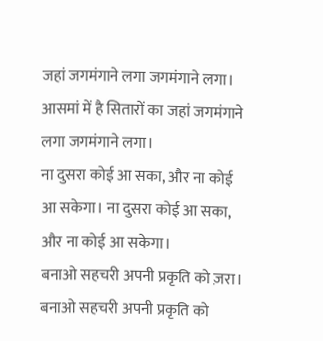जहां जगमंगाने लगा जगमंगाने लगा। आसमां में है सितारों का जहां जगमंगाने लगा जगमंगाने लगा।
ना दुसरा कोई आ सका, और ना कोई आ सकेगा। ना दुसरा कोई आ सका, और ना कोई आ सकेगा।
बनाओ सहचरी अपनी प्रकृति को ज़रा। बनाओ सहचरी अपनी प्रकृति को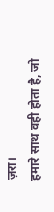ज़रा।
हमारे साथ वही होता है, जो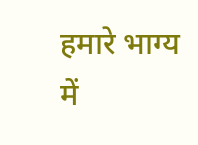हमारे भाग्य में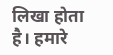लिखा होता है। हमारे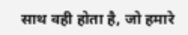साथ वही होता है, जो हमारे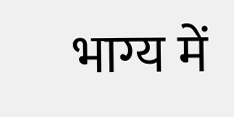भाग्य में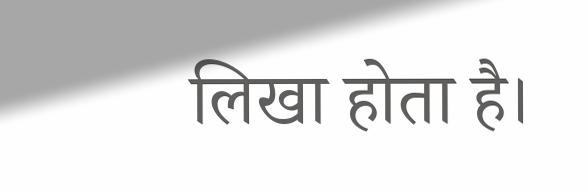लिखा होता है।